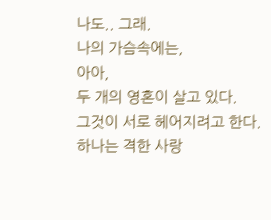나도.. 그래.
나의 가슴속에는,
아아,
두 개의 영혼이 살고 있다.
그것이 서로 헤어지려고 한다.
하나는 격한 사랑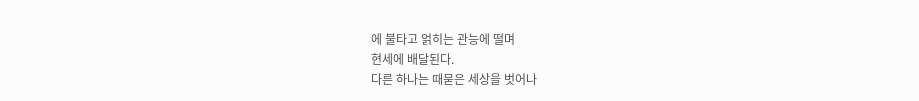에 불타고 얽히는 관능에 떨며
현세에 배달된다.
다른 하나는 때묻은 세상을 벗어나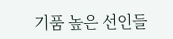기품 높은 선인들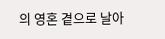의 영혼 곁으로 날아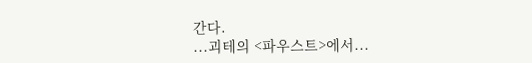간다.
...괴테의 <파우스트>에서...